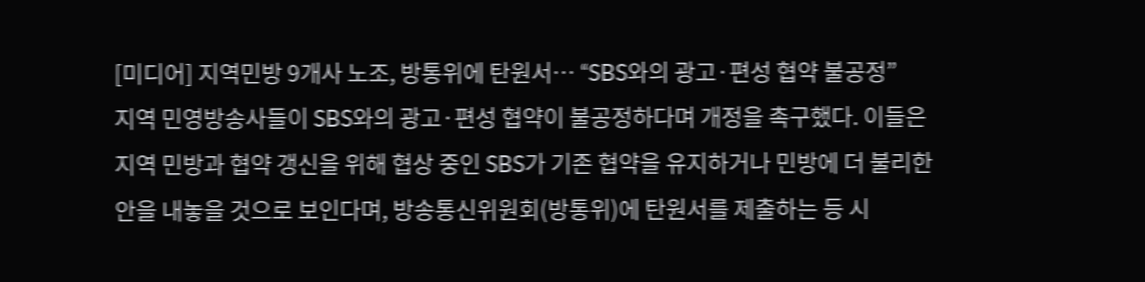[미디어] 지역민방 9개사 노조, 방통위에 탄원서… “SBS와의 광고·편성 협약 불공정”
지역 민영방송사들이 SBS와의 광고·편성 협약이 불공정하다며 개정을 촉구했다. 이들은 지역 민방과 협약 갱신을 위해 협상 중인 SBS가 기존 협약을 유지하거나 민방에 더 불리한 안을 내놓을 것으로 보인다며, 방송통신위원회(방통위)에 탄원서를 제출하는 등 시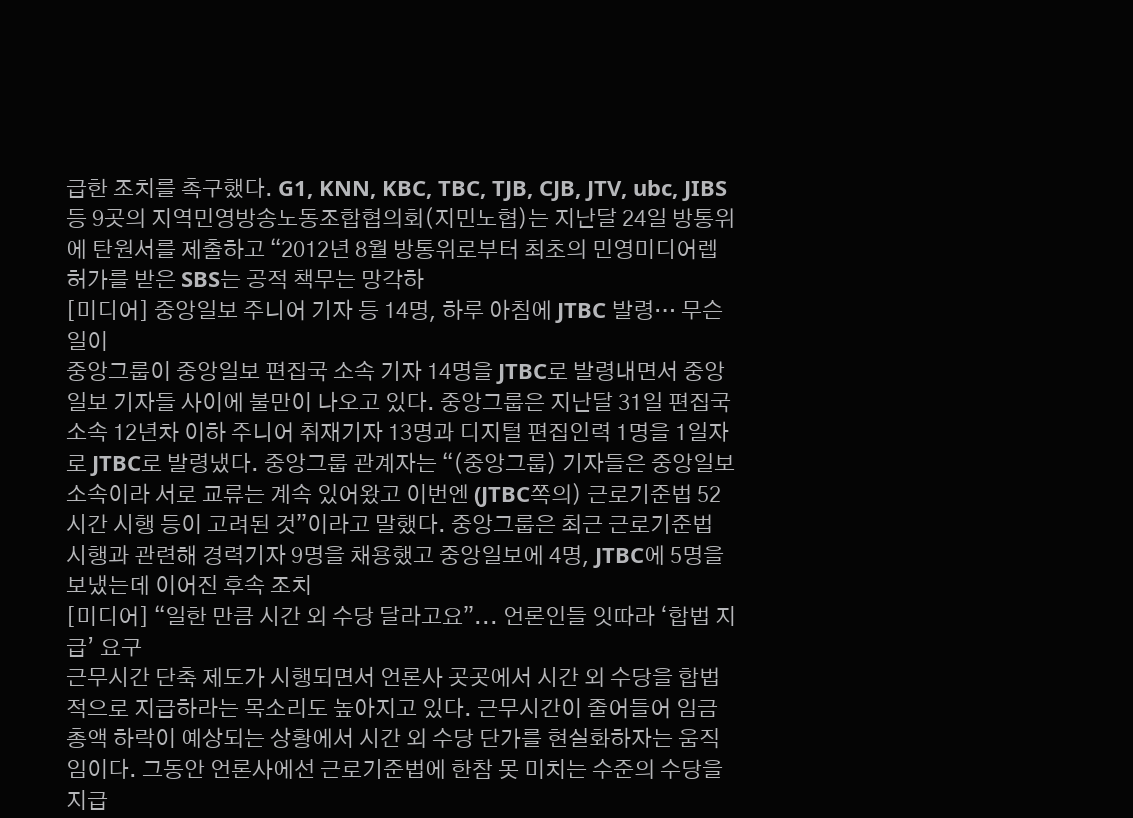급한 조치를 촉구했다. G1, KNN, KBC, TBC, TJB, CJB, JTV, ubc, JIBS 등 9곳의 지역민영방송노동조합협의회(지민노협)는 지난달 24일 방통위에 탄원서를 제출하고 “2012년 8월 방통위로부터 최초의 민영미디어렙 허가를 받은 SBS는 공적 책무는 망각하
[미디어] 중앙일보 주니어 기자 등 14명, 하루 아침에 JTBC 발령… 무슨 일이
중앙그룹이 중앙일보 편집국 소속 기자 14명을 JTBC로 발령내면서 중앙일보 기자들 사이에 불만이 나오고 있다. 중앙그룹은 지난달 31일 편집국 소속 12년차 이하 주니어 취재기자 13명과 디지털 편집인력 1명을 1일자로 JTBC로 발령냈다. 중앙그룹 관계자는 “(중앙그룹) 기자들은 중앙일보 소속이라 서로 교류는 계속 있어왔고 이번엔 (JTBC쪽의) 근로기준법 52시간 시행 등이 고려된 것”이라고 말했다. 중앙그룹은 최근 근로기준법 시행과 관련해 경력기자 9명을 채용했고 중앙일보에 4명, JTBC에 5명을 보냈는데 이어진 후속 조치
[미디어] “일한 만큼 시간 외 수당 달라고요”... 언론인들 잇따라 ‘합법 지급’ 요구
근무시간 단축 제도가 시행되면서 언론사 곳곳에서 시간 외 수당을 합법적으로 지급하라는 목소리도 높아지고 있다. 근무시간이 줄어들어 임금 총액 하락이 예상되는 상황에서 시간 외 수당 단가를 현실화하자는 움직임이다. 그동안 언론사에선 근로기준법에 한참 못 미치는 수준의 수당을 지급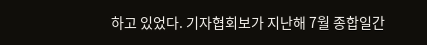하고 있었다. 기자협회보가 지난해 7월 종합일간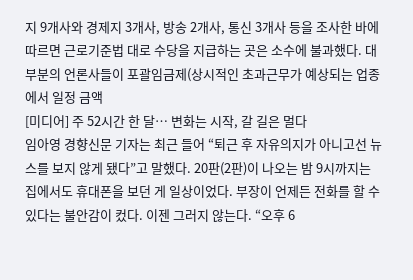지 9개사와 경제지 3개사, 방송 2개사, 통신 3개사 등을 조사한 바에 따르면 근로기준법 대로 수당을 지급하는 곳은 소수에 불과했다. 대부분의 언론사들이 포괄임금제(상시적인 초과근무가 예상되는 업종에서 일정 금액
[미디어] 주 52시간 한 달… 변화는 시작, 갈 길은 멀다
임아영 경향신문 기자는 최근 들어 “퇴근 후 자유의지가 아니고선 뉴스를 보지 않게 됐다”고 말했다. 20판(2판)이 나오는 밤 9시까지는 집에서도 휴대폰을 보던 게 일상이었다. 부장이 언제든 전화를 할 수 있다는 불안감이 컸다. 이젠 그러지 않는다. “오후 6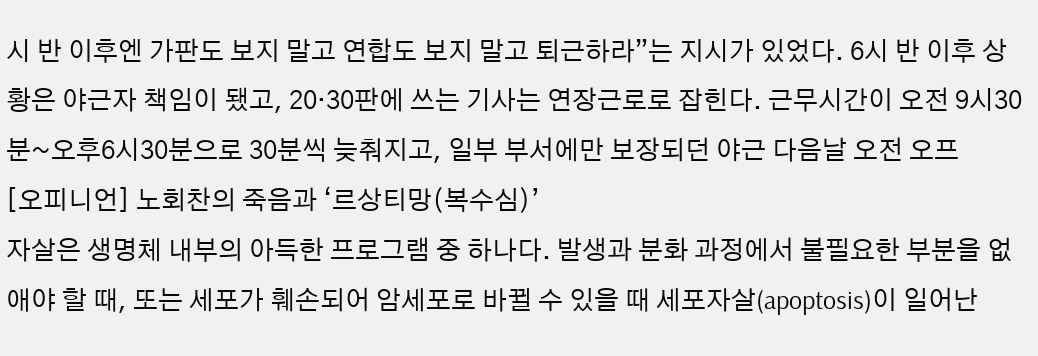시 반 이후엔 가판도 보지 말고 연합도 보지 말고 퇴근하라”는 지시가 있었다. 6시 반 이후 상황은 야근자 책임이 됐고, 20·30판에 쓰는 기사는 연장근로로 잡힌다. 근무시간이 오전 9시30분~오후6시30분으로 30분씩 늦춰지고, 일부 부서에만 보장되던 야근 다음날 오전 오프
[오피니언] 노회찬의 죽음과 ‘르상티망(복수심)’
자살은 생명체 내부의 아득한 프로그램 중 하나다. 발생과 분화 과정에서 불필요한 부분을 없애야 할 때, 또는 세포가 훼손되어 암세포로 바뀔 수 있을 때 세포자살(apoptosis)이 일어난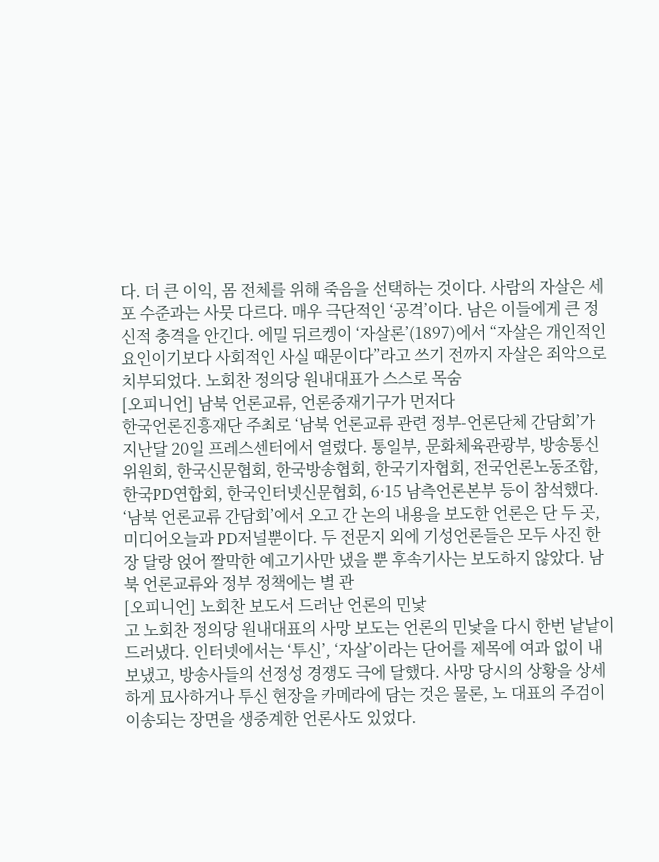다. 더 큰 이익, 몸 전체를 위해 죽음을 선택하는 것이다. 사람의 자살은 세포 수준과는 사뭇 다르다. 매우 극단적인 ‘공격’이다. 남은 이들에게 큰 정신적 충격을 안긴다. 에밀 뒤르켕이 ‘자살론’(1897)에서 “자살은 개인적인 요인이기보다 사회적인 사실 때문이다”라고 쓰기 전까지 자살은 죄악으로 치부되었다. 노회찬 정의당 원내대표가 스스로 목숨
[오피니언] 남북 언론교류, 언론중재기구가 먼저다
한국언론진흥재단 주최로 ‘남북 언론교류 관련 정부-언론단체 간담회’가 지난달 20일 프레스센터에서 열렸다. 통일부, 문화체육관광부, 방송통신위원회, 한국신문협회, 한국방송협회, 한국기자협회, 전국언론노동조합, 한국PD연합회, 한국인터넷신문협회, 6·15 남측언론본부 등이 참석했다. ‘남북 언론교류 간담회’에서 오고 간 논의 내용을 보도한 언론은 단 두 곳, 미디어오늘과 PD저널뿐이다. 두 전문지 외에 기성언론들은 모두 사진 한 장 달랑 얹어 짤막한 예고기사만 냈을 뿐 후속기사는 보도하지 않았다. 남북 언론교류와 정부 정책에는 별 관
[오피니언] 노회찬 보도서 드러난 언론의 민낯
고 노회찬 정의당 원내대표의 사망 보도는 언론의 민낯을 다시 한번 낱낱이 드러냈다. 인터넷에서는 ‘투신’, ‘자살’이라는 단어를 제목에 여과 없이 내보냈고, 방송사들의 선정성 경쟁도 극에 달했다. 사망 당시의 상황을 상세하게 묘사하거나 투신 현장을 카메라에 담는 것은 물론, 노 대표의 주검이 이송되는 장면을 생중계한 언론사도 있었다.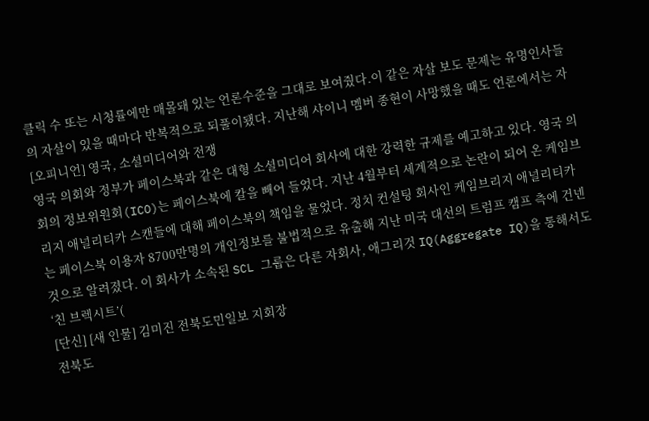클릭 수 또는 시청률에만 매몰돼 있는 언론수준을 그대로 보여줬다.이 같은 자살 보도 문제는 유명인사들의 자살이 있을 때마다 반복적으로 되풀이됐다. 지난해 샤이니 멤버 종현이 사망했을 때도 언론에서는 자
[오피니언] 영국, 소셜미디어와 전쟁
영국 의회와 정부가 페이스북과 같은 대형 소셜미디어 회사에 대한 강력한 규제를 예고하고 있다. 영국 의회의 정보위원회(ICO)는 페이스북에 칼을 빼어 들었다. 지난 4월부터 세계적으로 논란이 되어 온 케임브리지 애널리티카 스캔들에 대해 페이스북의 책임을 물었다. 정치 컨설팅 회사인 케임브리지 애널리티카는 페이스북 이용자 8700만명의 개인정보를 불법적으로 유출해 지난 미국 대선의 트럼프 캠프 측에 건넨 것으로 알려졌다. 이 회사가 소속된 SCL 그룹은 다른 자회사, 애그리것 IQ(Aggregate IQ)을 통해서도 ‘친 브렉시트’(
[단신] [새 인물] 김미진 전북도민일보 지회장
전북도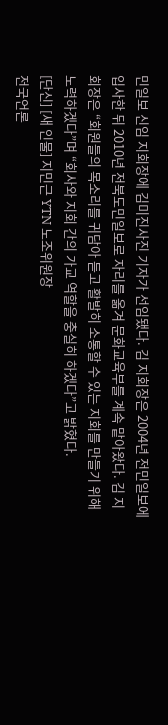민일보 신임 지회장에 김미진사진 기자가 선임됐다. 김 지회장은 2004년 전민일보에 입사한 뒤 2010년 전북도민일보로 자리를 옮겨 문화교육부를 계속 맡아왔다. 김 지회장은 “회원들의 목소리를 귀담아 듣고 활발히 소통할 수 있는 지회를 만들기 위해 노력하겠다”며 “회사와 지회 간의 가교 역할을 충실히 하겠다”고 밝혔다.
[단신] [새 인물] 지민근 YTN 노조위원장
전국언론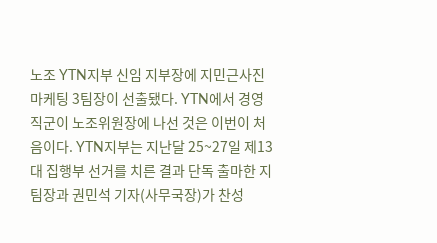노조 YTN지부 신임 지부장에 지민근사진 마케팅 3팀장이 선출됐다. YTN에서 경영직군이 노조위원장에 나선 것은 이번이 처음이다. YTN지부는 지난달 25~27일 제13대 집행부 선거를 치른 결과 단독 출마한 지 팀장과 권민석 기자(사무국장)가 찬성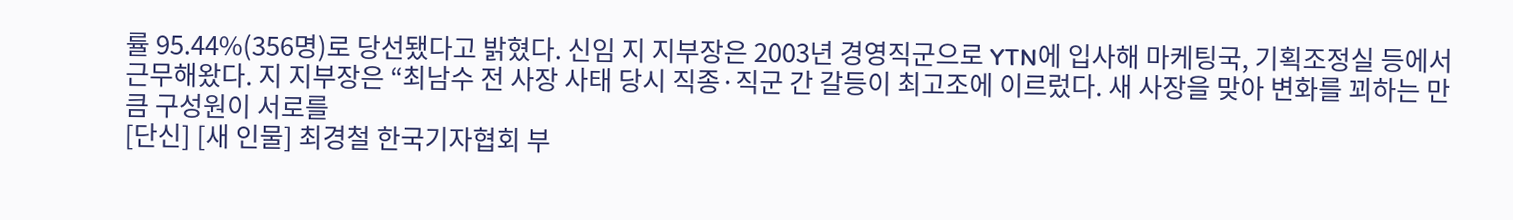률 95.44%(356명)로 당선됐다고 밝혔다. 신임 지 지부장은 2003년 경영직군으로 YTN에 입사해 마케팅국, 기획조정실 등에서 근무해왔다. 지 지부장은 “최남수 전 사장 사태 당시 직종·직군 간 갈등이 최고조에 이르렀다. 새 사장을 맞아 변화를 꾀하는 만큼 구성원이 서로를
[단신] [새 인물] 최경철 한국기자협회 부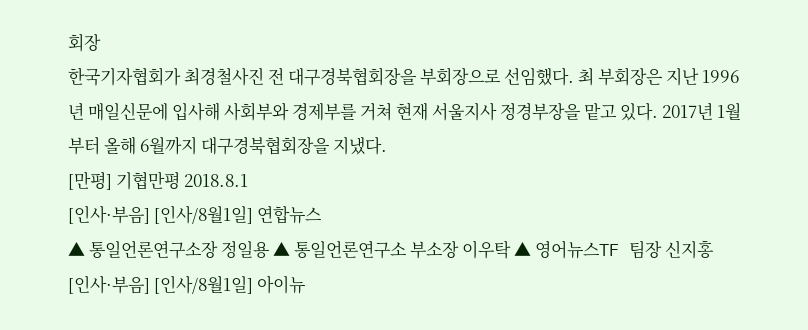회장
한국기자협회가 최경철사진 전 대구경북협회장을 부회장으로 선임했다. 최 부회장은 지난 1996년 매일신문에 입사해 사회부와 경제부를 거쳐 현재 서울지사 정경부장을 맡고 있다. 2017년 1월부터 올해 6월까지 대구경북협회장을 지냈다.
[만평] 기협만평 2018.8.1
[인사·부음] [인사/8월1일] 연합뉴스
▲ 통일언론연구소장 정일용 ▲ 통일언론연구소 부소장 이우탁 ▲ 영어뉴스TF 팀장 신지홍
[인사·부음] [인사/8월1일] 아이뉴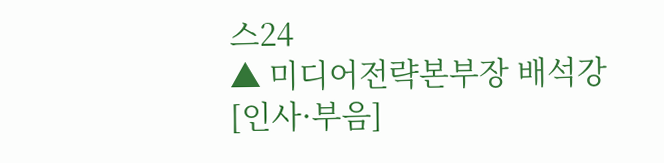스24
▲ 미디어전략본부장 배석강
[인사·부음]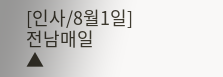[인사/8월1일] 전남매일
▲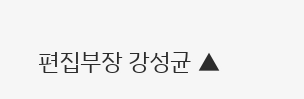편집부장 강성균 ▲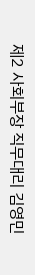제2 사회부장 직무대리 김영민